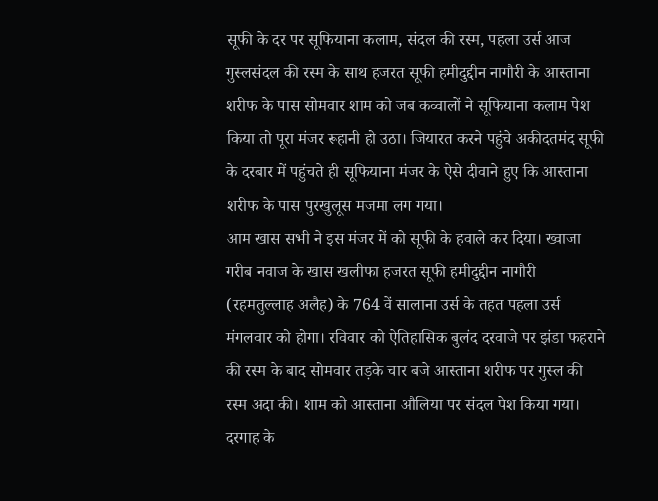सूफी के दर पर सूफियाना कलाम, संदल की रस्म, पहला उर्स आज
गुस्लसंदल की रस्म के साथ हजरत सूफी हमीदुद्दीन नागौरी के आस्ताना शरीफ के पास सोमवार शाम को जब कव्वालों ने सूफियाना कलाम पेश किया तो पूरा मंजर रूहानी हो उठा। जियारत करने पहुंचे अकीदतमंद सूफी के दरबार में पहुंचते ही सूफियाना मंजर के ऐसे दीवाने हुए कि आस्ताना शरीफ के पास पुरखुलूस मजमा लग गया।
आम खास सभी ने इस मंजर में को सूफी के हवाले कर दिया। ख्वाजा गरीब नवाज के खास खलीफा हजरत सूफी हमीदुद्दीन नागौरी (रहमतुल्लाह अलैह) के 764 वें सालाना उर्स के तहत पहला उर्स मंगलवार को होगा। रविवार को ऐतिहासिक बुलंद दरवाजे पर झंडा फहराने की रस्म के बाद सोमवार तड़के चार बजे आस्ताना शरीफ पर गुस्ल की रस्म अदा की। शाम को आस्ताना औलिया पर संदल पेश किया गया।
दरगाह के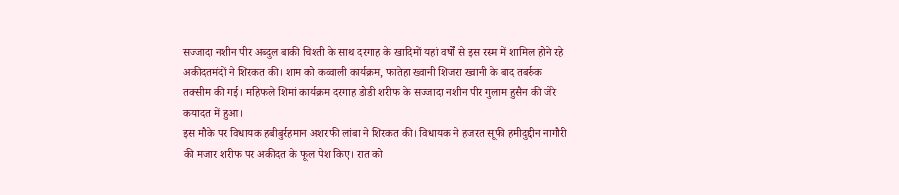सज्जादा नशीन पीर अब्दुल बाकी चिश्ती के साथ दरगाह के खादिमों यहां वर्षों से इस रस्म में शामिल होने रहे अकीदतमंदों ने शिरकत की। शाम को कव्वाली कार्यक्रम, फातेहा ख्वानी शिजरा ख्वानी के बाद तबर्रुक तक्सीम की गई। महिफले शिमां कार्यक्रम दरगाह डोडी शरीफ के सज्जादा नशीन पीर गुलाम हुसैन की जेरे कयादत में हुआ।
इस मौके पर विधायक हबीबुर्रहमान अशरफी लांबा ने शिरकत की। विधायक ने हजरत सूफी हमीदुद्दीन नागौरी की मजार शरीफ पर अकीदत के फूल पेश किए। रात को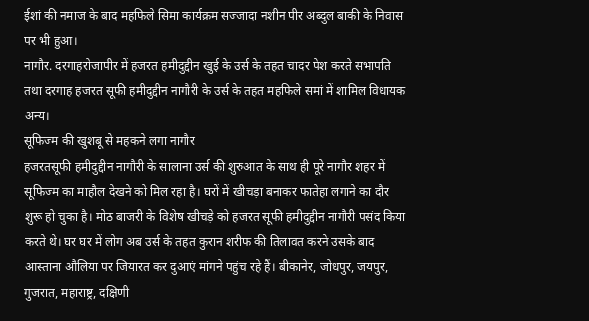ईशां की नमाज के बाद महफिले सिमा कार्यक्रम सज्जादा नशीन पीर अब्दुल बाकी के निवास पर भी हुआ।
नागौर. दरगाहरोजापीर में हजरत हमीदुद्दीन खुई के उर्स के तहत चादर पेश करते सभापति तथा दरगाह हजरत सूफी हमीदुद्दीन नागौरी के उर्स के तहत महफिले समां में शामिल विधायक अन्य।
सूफिज्म की खुशबू से महकने लगा नागौर
हजरतसूफी हमीदुद्दीन नागौरी के सालाना उर्स की शुरुआत के साथ ही पूरे नागौर शहर में सूफिज्म का माहौल देखने को मिल रहा है। घरों में खीचड़ा बनाकर फातेहा लगाने का दौर शुरू हो चुका है। मोठ बाजरी के विशेष खीचड़े को हजरत सूफी हमीदुद्दीन नागौरी पसंद किया करते थे। घर घर में लोग अब उर्स के तहत कुरान शरीफ की तिलावत करने उसके बाद आस्ताना औलिया पर जियारत कर दुआएं मांगने पहुंच रहे हैं। बीकानेर, जोधपुर, जयपुर, गुजरात, महाराष्ट्र, दक्षिणी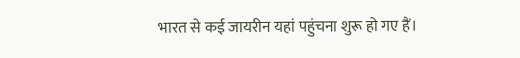भारत से कई जायरीन यहां पहुंचना शुरू हो गए हैं।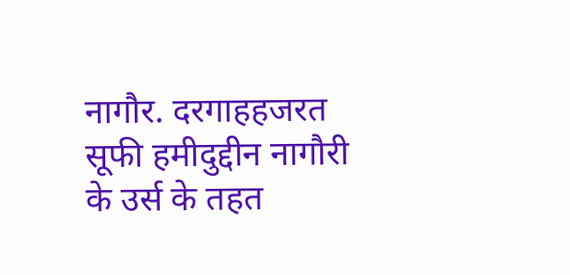नागौर. दरगाहहजरत सूफी हमीदुद्दीन नागौरी के उर्स के तहत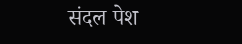संदल पेश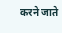करने जाते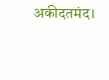अकीदतमंद।